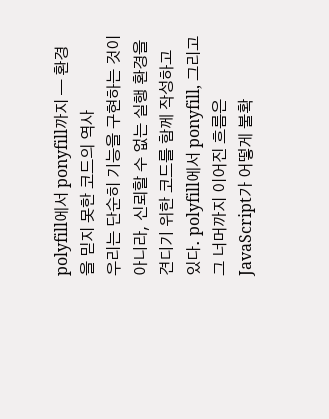polyfill에서 ponyfill까지 — 환경을 믿지 못한 코드의 역사
우리는 단순히 기능을 구현하는 것이 아니라, 신뢰할 수 없는 실행 환경을 견디기 위한 코드를 함께 작성하고 있다. polyfill에서 ponyfill, 그리고 그 너머까지 이어진 흐름은 JavaScript가 어떻게 불확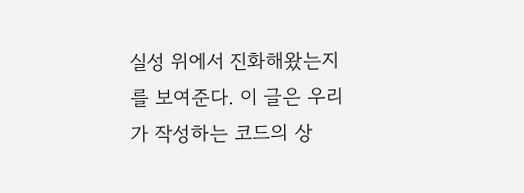실성 위에서 진화해왔는지를 보여준다. 이 글은 우리가 작성하는 코드의 상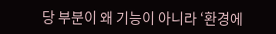당 부분이 왜 기능이 아니라 ‘환경에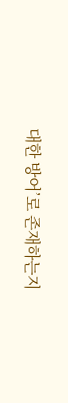대한 방어’로 존재하는지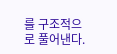를 구조적으로 풀어낸다.